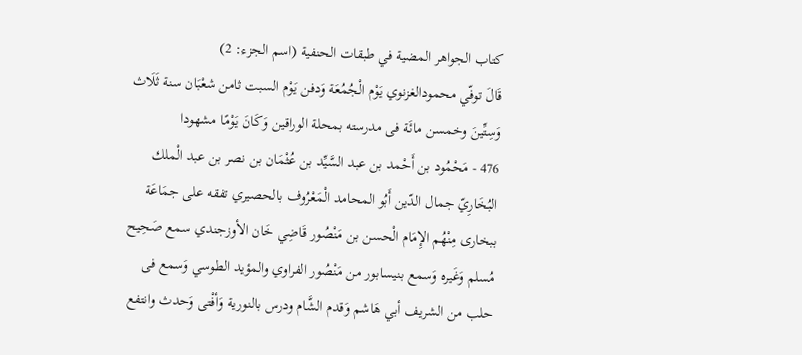كتاب الجواهر المضية في طبقات الحنفية (اسم الجزء: 2)
قَالَ توفّي محمودالغزنوي يَوْم الْجُمُعَة وَدفن يَوْم السبت ثامن شعْبَان سنة ثَلَاث وَسِتِّينَ وخمسن مائَة فى مدرسته بمحلة الوراقين وَكَانَ يَوْمًا مشهودا
476 - مَحْمُود بن أَحْمد بن عبد السَّيِّد بن عُثْمَان بن نصر بن عبد الْملك البُخَارِيّ جمال الدّين أَبُو المحامد الْمَعْرُوف بالحصيري تفقه على جمَاعَة ببخارى مِنْهُم الإِمَام الْحسن بن مَنْصُور قَاضِي خَان الأوزجندي سمع صَحِيح مُسلم وَغَيره وَسمع بنيسابور من مَنْصُور الفراوي والمؤيد الطوسي وَسمع فى حلب من الشريف أبي هَاشم وَقدم الشَّام ودرس بالنورية وَأفْتى وَحدث وانتفع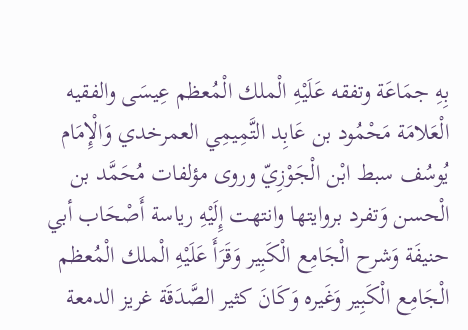بِهِ جمَاعَة وتفقه عَلَيْهِ الْملك الْمُعظم عِيسَى والفقيه الْعَلامَة مَحْمُود بن عَابِد التَّمِيمِي العمرخدي وَالْإِمَام يُوسُف سبط ابْن الْجَوْزِيّ وروى مؤلفات مُحَمَّد بن الْحسن وَتفرد بروايتها وانتهت إِلَيْهِ رياسة أَصْحَاب أبي حنيفَة وَشرح الْجَامِع الْكَبِير وَقَرَأَ عَلَيْهِ الْملك الْمُعظم الْجَامِع الْكَبِير وَغَيره وَكَانَ كثير الصَّدَقَة غريز الدمعة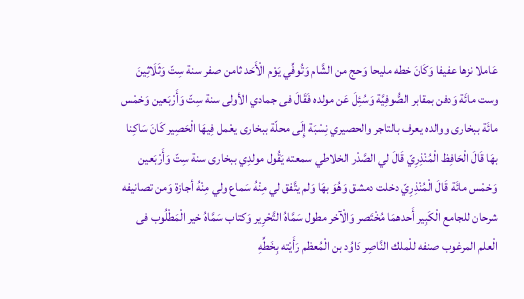عَاملا نزها عفيفا وَكَانَ خطه مليحا وَحج من الشَّام وَتُوفِّي يَوْم الْأَحَد ثامن صفر سنة سِتّ وَثَلَاثِينَ وست مائَة وَدفن بمقابر الصُّوفِيَّة وَسُئِلَ عَن مولده فَقَالَ فى جمادي الأولى سنة سِتّ وَأَرْبَعين وَخمْس مائَة ببخارى ووالده يعرف بالتاجر والحصيري نِسْبَة إِلَى محلّة ببخارى يعْمل فِيهَا الْحَصِير كَانَ سَاكِنا بهَا قَالَ الْحَافِظ الْمُنْذِرِيّ قَالَ لي الصَّدْر الخلاطي سمعته يَقُول مولدِي ببخارى سنة سِتّ وَأَرْبَعين وَخمْس مائَة قَالَ الْمُنْذِرِيّ دخلت دمشق وَهُوَ بهَا وَلم يتَّفق لي مِنْهُ سَماع ولي مِنْهُ أجازة وَمن تصانيفه شرحان للجامع الْكَبِير أَحدهمَا مُخْتَصر وَالْآخر مطول سَمَّاهُ التَّحْرِير وَكتاب سَمَّاهُ خير الْمَطْلُوب فى الْعلم المرغوب صنفه للْملك النَّاصِر دَاوُد بن الْمُعظم رَأَيْته بِخَطِّهِ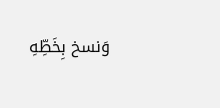وَنسخ بِخَطِّهِ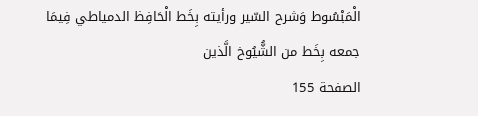الْمَبْسُوط وَشرح السّير ورأيته بِخَط الْحَافِظ الدمياطي فِيمَا جمعه بِخَط من الشُّيُوخ الَّذين
الصفحة 155